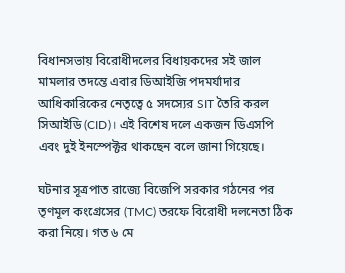বিধানসভায় বিরোধীদলের বিধায়কদের সই জাল মামলার তদন্তে এবার ডিআইজি পদমর্যাদার আধিকারিকের নেতৃত্বে ৫ সদস্যের SIT তৈরি করল সিআইডি (CID)। এই বিশেষ দলে একজন ডিএসপি এবং দুই ইনস্পেক্টর থাকছেন বলে জানা গিয়েছে।

ঘটনার সূত্রপাত রাজ্যে বিজেপি সরকার গঠনের পর তৃণমূল কংগ্রেসের (TMC) তরফে বিরোধী দলনেতা ঠিক করা নিয়ে। গত ৬ মে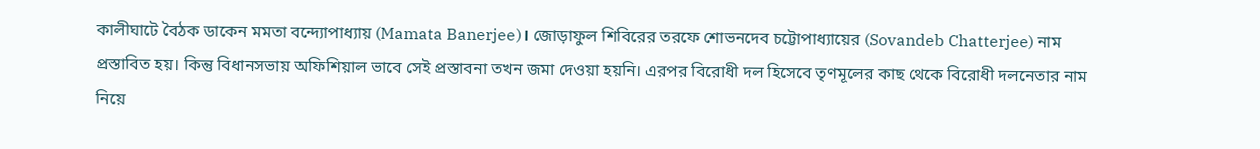কালীঘাটে বৈঠক ডাকেন মমতা বন্দ্যোপাধ্যায় (Mamata Banerjee)। জোড়াফুল শিবিরের তরফে শোভনদেব চট্টোপাধ্যায়ের (Sovandeb Chatterjee) নাম প্রস্তাবিত হয়। কিন্তু বিধানসভায় অফিশিয়াল ভাবে সেই প্রস্তাবনা তখন জমা দেওয়া হয়নি। এরপর বিরোধী দল হিসেবে তৃণমূলের কাছ থেকে বিরোধী দলনেতার নাম নিয়ে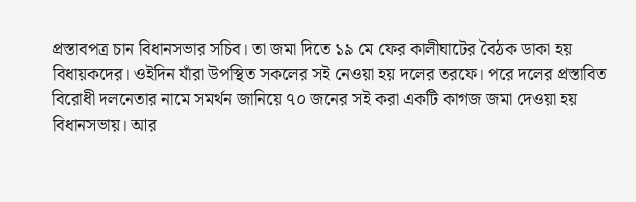প্রস্তাবপত্র চান বিধানসভার সচিব। তা জমা দিতে ১৯ মে ফের কালীঘাটের বৈঠক ডাকা হয় বিধায়কদের। ওইদিন যাঁরা উপস্থিত সকলের সই নেওয়া হয় দলের তরফে। পরে দলের প্রস্তাবিত বিরোধী দলনেতার নামে সমর্থন জানিয়ে ৭০ জনের সই করা একটি কাগজ জমা দেওয়া হয় বিধানসভায়। আর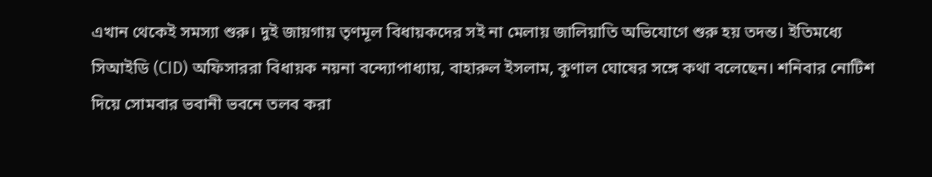এখান থেকেই সমস্যা শুরু। দুই জায়গায় তৃণমূল বিধায়কদের সই না মেলায় জালিয়াতি অভিযোগে শুরু হয় তদন্ত। ইতিমধ্যে সিআইডি (CID) অফিসাররা বিধায়ক নয়না বন্দ্যোপাধ্যায়, বাহারুল ইসলাম, কুণাল ঘোষের সঙ্গে কথা বলেছেন। শনিবার নোটিশ দিয়ে সোমবার ভবানী ভবনে তলব করা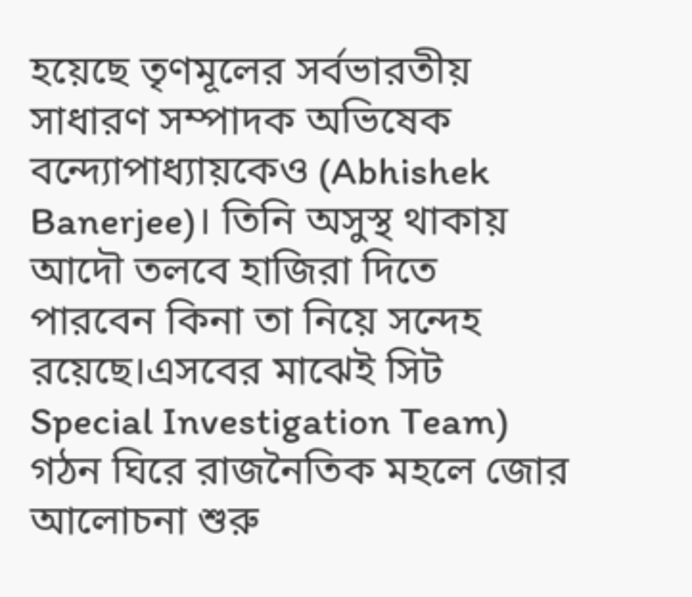হয়েছে তৃণমূলের সর্বভারতীয় সাধারণ সম্পাদক অভিষেক বন্দ্যোপাধ্যায়কেও (Abhishek Banerjee)। তিনি অসুস্থ থাকায় আদৌ তলবে হাজিরা দিতে পারবেন কিনা তা নিয়ে সন্দেহ রয়েছে।এসবের মাঝেই সিট Special Investigation Team) গঠন ঘিরে রাজনৈতিক মহলে জোর আলোচনা শুরু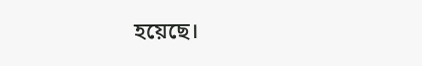হয়েছে।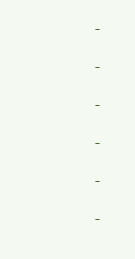–

–

–

–

–

–